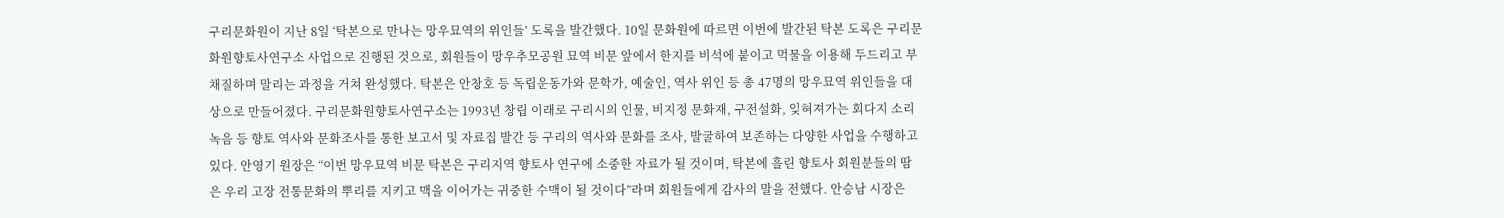구리문화원이 지난 8일 ‘탁본으로 만나는 망우묘역의 위인들’ 도록을 발간했다. 10일 문화원에 따르면 이번에 발간된 탁본 도록은 구리문화원향토사연구소 사업으로 진행된 것으로, 회원들이 망우추모공원 묘역 비문 앞에서 한지를 비석에 붙이고 먹물을 이용해 두드리고 부채질하며 말리는 과정을 거쳐 완성했다. 탁본은 안창호 등 독립운동가와 문학가, 예술인, 역사 위인 등 총 47명의 망우묘역 위인들을 대상으로 만들어졌다. 구리문화원향토사연구소는 1993년 창립 이래로 구리시의 인물, 비지정 문화재, 구전설화, 잊혀져가는 회다지 소리 녹음 등 향토 역사와 문화조사를 통한 보고서 및 자료집 발간 등 구리의 역사와 문화를 조사, 발굴하여 보존하는 다양한 사업을 수행하고 있다. 안영기 원장은 “이번 망우묘역 비문 탁본은 구리지역 향토사 연구에 소중한 자료가 될 것이며, 탁본에 흘린 향토사 회원분들의 땀은 우리 고장 전통문화의 뿌리를 지키고 맥을 이어가는 귀중한 수맥이 될 것이다”라며 회원들에게 감사의 말을 전했다. 안승남 시장은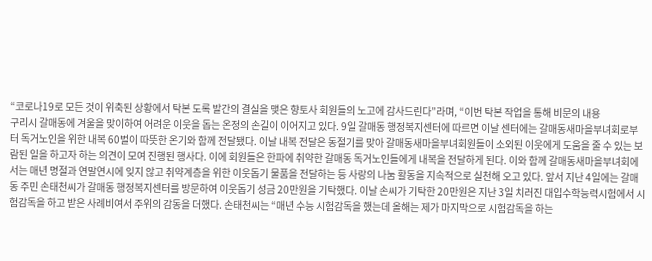“코로나19로 모든 것이 위축된 상황에서 탁본 도록 발간의 결실을 맺은 향토사 회원들의 노고에 감사드린다”라며, “이번 탁본 작업을 통해 비문의 내용
구리시 갈매동에 겨울을 맞이하여 어려운 이웃을 돕는 온정의 손길이 이어지고 있다. 9일 갈매동 행정복지센터에 따르면 이날 센터에는 갈매동새마을부녀회로부터 독거노인을 위한 내복 60벌이 따뜻한 온기와 함께 전달됐다. 이날 내복 전달은 동절기를 맞아 갈매동새마을부녀회원들이 소외된 이웃에게 도움을 줄 수 있는 보람된 일을 하고자 하는 의견이 모여 진행된 행사다. 이에 회원들은 한파에 취약한 갈매동 독거노인들에게 내복을 전달하게 된다. 이와 함께 갈매동새마을부녀회에서는 매년 명절과 연말연시에 잊지 않고 취약계층을 위한 이웃돕기 물품을 전달하는 등 사랑의 나눔 활동을 지속적으로 실천해 오고 있다. 앞서 지난 4일에는 갈매동 주민 손태천씨가 갈매동 행정복지센터를 방문하여 이웃돕기 성금 20만원을 기탁했다. 이날 손씨가 기탁한 20만원은 지난 3일 치러진 대입수학능력시험에서 시험감독을 하고 받은 사례비여서 주위의 감동을 더했다. 손태천씨는 “매년 수능 시험감독을 했는데 올해는 제가 마지막으로 시험감독을 하는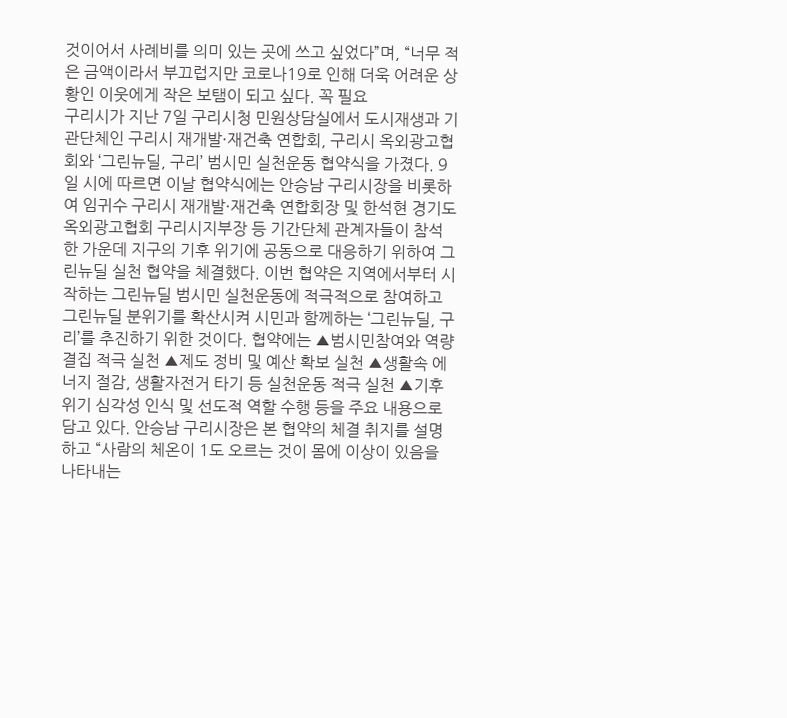것이어서 사례비를 의미 있는 곳에 쓰고 싶었다”며, “너무 적은 금액이라서 부끄럽지만 코로나19로 인해 더욱 어려운 상황인 이웃에게 작은 보탬이 되고 싶다. 꼭 필요
구리시가 지난 7일 구리시청 민원상담실에서 도시재생과 기관단체인 구리시 재개발·재건축 연합회, 구리시 옥외광고협회와 ‘그린뉴딜, 구리’ 범시민 실천운동 협약식을 가졌다. 9일 시에 따르면 이날 협약식에는 안승남 구리시장을 비롯하여 임귀수 구리시 재개발·재건축 연합회장 및 한석현 경기도옥외광고협회 구리시지부장 등 기간단체 관계자들이 참석한 가운데 지구의 기후 위기에 공동으로 대응하기 위하여 그린뉴딜 실천 협약을 체결했다. 이번 협약은 지역에서부터 시작하는 그린뉴딜 범시민 실천운동에 적극적으로 참여하고 그린뉴딜 분위기를 확산시켜 시민과 함께하는 ‘그린뉴딜, 구리’를 추진하기 위한 것이다. 협약에는 ▲범시민참여와 역량 결집 적극 실천 ▲제도 정비 및 예산 확보 실천 ▲생활속 에너지 절감, 생활자전거 타기 등 실천운동 적극 실천 ▲기후 위기 심각성 인식 및 선도적 역할 수행 등을 주요 내용으로 담고 있다. 안승남 구리시장은 본 협약의 체결 취지를 설명하고 “사람의 체온이 1도 오르는 것이 몸에 이상이 있음을 나타내는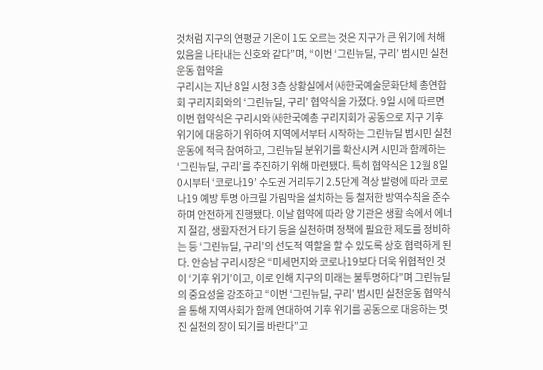것처럼 지구의 연평균 기온이 1도 오르는 것은 지구가 큰 위기에 처해있음을 나타내는 신호와 같다”며, “이번 ‘그린뉴딜, 구리’ 범시민 실천운동 협약을
구리시는 지난 8일 시청 3층 상황실에서 ㈔한국예술문화단체 총연합회 구리지회와의 ‘그린뉴딜, 구리’ 협약식을 가졌다. 9일 시에 따르면 이번 협약식은 구리시와 ㈔한국예총 구리지회가 공동으로 지구 기후 위기에 대응하기 위하여 지역에서부터 시작하는 그린뉴딜 범시민 실천 운동에 적극 참여하고, 그린뉴딜 분위기를 확산시켜 시민과 함께하는 ‘그린뉴딜, 구리’를 추진하기 위해 마련됐다. 특히 협약식은 12월 8일 0시부터 ‘코로나19’ 수도권 거리두기 2.5단계 격상 발령에 따라 코로나19 예방 투명 아크릴 가림막을 설치하는 등 철저한 방역수칙을 준수하며 안전하게 진행됐다. 이날 협약에 따라 양 기관은 생활 속에서 에너지 절감, 생활자전거 타기 등을 실천하며 정책에 필요한 제도를 정비하는 등 ‘그린뉴딜, 구리’의 선도적 역할을 할 수 있도록 상호 협력하게 된다. 안승남 구리시장은 “미세먼지와 코로나19보다 더욱 위협적인 것이 ‘기후 위기’이고, 이로 인해 지구의 미래는 불투명하다”며 그린뉴딜의 중요성을 강조하고 “이번 ‘그린뉴딜, 구리’ 범시민 실천운동 협약식을 통해 지역사회가 함께 연대하여 기후 위기를 공동으로 대응하는 멋진 실천의 장이 되기를 바란다”고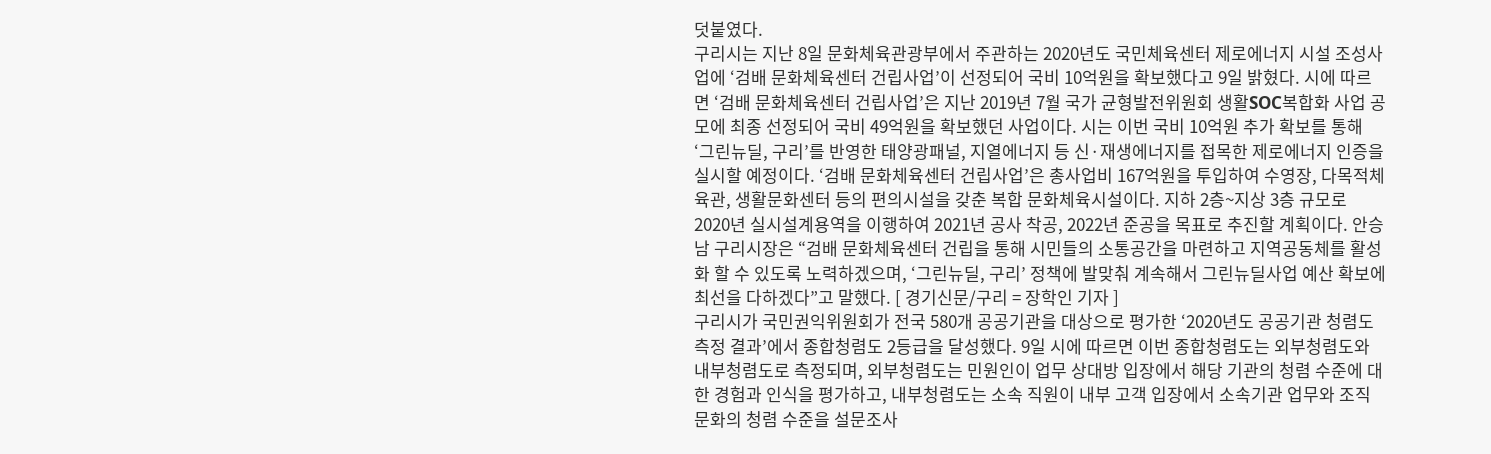덧붙였다.
구리시는 지난 8일 문화체육관광부에서 주관하는 2020년도 국민체육센터 제로에너지 시설 조성사업에 ‘검배 문화체육센터 건립사업’이 선정되어 국비 10억원을 확보했다고 9일 밝혔다. 시에 따르면 ‘검배 문화체육센터 건립사업’은 지난 2019년 7월 국가 균형발전위원회 생활SOC복합화 사업 공모에 최종 선정되어 국비 49억원을 확보했던 사업이다. 시는 이번 국비 10억원 추가 확보를 통해 ‘그린뉴딜, 구리’를 반영한 태양광패널, 지열에너지 등 신·재생에너지를 접목한 제로에너지 인증을 실시할 예정이다. ‘검배 문화체육센터 건립사업’은 총사업비 167억원을 투입하여 수영장, 다목적체육관, 생활문화센터 등의 편의시설을 갖춘 복합 문화체육시설이다. 지하 2층~지상 3층 규모로 2020년 실시설계용역을 이행하여 2021년 공사 착공, 2022년 준공을 목표로 추진할 계획이다. 안승남 구리시장은 “검배 문화체육센터 건립을 통해 시민들의 소통공간을 마련하고 지역공동체를 활성화 할 수 있도록 노력하겠으며, ‘그린뉴딜, 구리’ 정책에 발맞춰 계속해서 그린뉴딜사업 예산 확보에 최선을 다하겠다”고 말했다. [ 경기신문/구리 = 장학인 기자 ]
구리시가 국민권익위원회가 전국 580개 공공기관을 대상으로 평가한 ‘2020년도 공공기관 청렴도 측정 결과’에서 종합청렴도 2등급을 달성했다. 9일 시에 따르면 이번 종합청렴도는 외부청렴도와 내부청렴도로 측정되며, 외부청렴도는 민원인이 업무 상대방 입장에서 해당 기관의 청렴 수준에 대한 경험과 인식을 평가하고, 내부청렴도는 소속 직원이 내부 고객 입장에서 소속기관 업무와 조직문화의 청렴 수준을 설문조사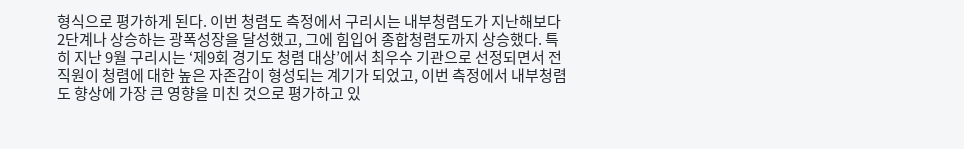형식으로 평가하게 된다. 이번 청렴도 측정에서 구리시는 내부청렴도가 지난해보다 2단계나 상승하는 광폭성장을 달성했고, 그에 힘입어 종합청렴도까지 상승했다. 특히 지난 9월 구리시는 ‘제9회 경기도 청렴 대상’에서 최우수 기관으로 선정되면서 전 직원이 청렴에 대한 높은 자존감이 형성되는 계기가 되었고, 이번 측정에서 내부청렴도 향상에 가장 큰 영향을 미친 것으로 평가하고 있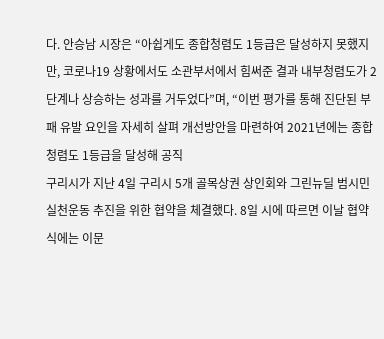다. 안승남 시장은 “아쉽게도 종합청렴도 1등급은 달성하지 못했지만, 코로나19 상황에서도 소관부서에서 힘써준 결과 내부청렴도가 2단계나 상승하는 성과를 거두었다”며, “이번 평가를 통해 진단된 부패 유발 요인을 자세히 살펴 개선방안을 마련하여 2021년에는 종합청렴도 1등급을 달성해 공직
구리시가 지난 4일 구리시 5개 골목상권 상인회와 그린뉴딜 범시민 실천운동 추진을 위한 협약을 체결했다. 8일 시에 따르면 이날 협약식에는 이문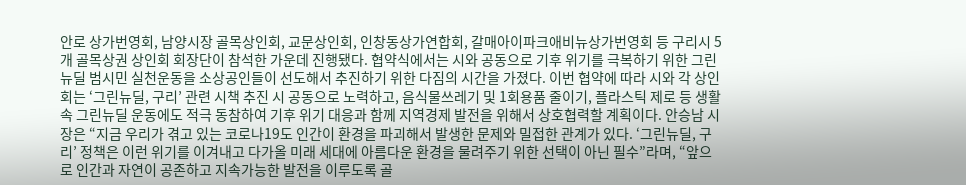안로 상가번영회, 남양시장 골목상인회, 교문상인회, 인창동상가연합회, 갈매아이파크애비뉴상가번영회 등 구리시 5개 골목상권 상인회 회장단이 참석한 가운데 진행됐다. 협약식에서는 시와 공동으로 기후 위기를 극복하기 위한 그린뉴딜 범시민 실천운동을 소상공인들이 선도해서 추진하기 위한 다짐의 시간을 가졌다. 이번 협약에 따라 시와 각 상인회는 ‘그린뉴딜, 구리’ 관련 시책 추진 시 공동으로 노력하고, 음식물쓰레기 및 1회용품 줄이기, 플라스틱 제로 등 생활 속 그린뉴딜 운동에도 적극 동참하여 기후 위기 대응과 함께 지역경제 발전을 위해서 상호협력할 계획이다. 안승남 시장은 “지금 우리가 겪고 있는 코로나19도 인간이 환경을 파괴해서 발생한 문제와 밀접한 관계가 있다. ‘그린뉴딜, 구리’ 정책은 이런 위기를 이겨내고 다가올 미래 세대에 아름다운 환경을 물려주기 위한 선택이 아닌 필수”라며, “앞으로 인간과 자연이 공존하고 지속가능한 발전을 이루도록 골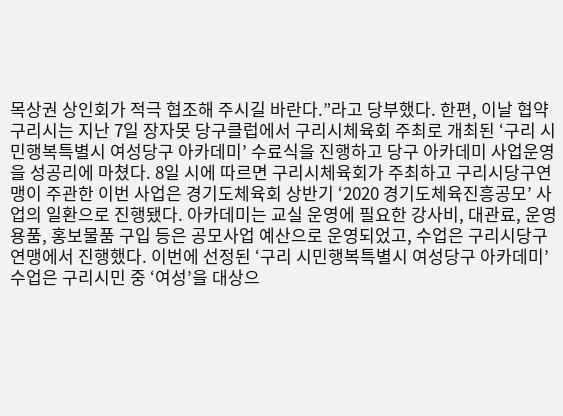목상권 상인회가 적극 협조해 주시길 바란다.”라고 당부했다. 한편, 이날 협약
구리시는 지난 7일 장자못 당구클럽에서 구리시체육회 주최로 개최된 ‘구리 시민행복특별시 여성당구 아카데미’ 수료식을 진행하고 당구 아카데미 사업운영을 성공리에 마쳤다. 8일 시에 따르면 구리시체육회가 주최하고 구리시당구연맹이 주관한 이번 사업은 경기도체육회 상반기 ‘2020 경기도체육진흥공모’ 사업의 일환으로 진행됐다. 아카데미는 교실 운영에 필요한 강사비, 대관료, 운영용품, 홍보물품 구입 등은 공모사업 예산으로 운영되었고, 수업은 구리시당구연맹에서 진행했다. 이번에 선정된 ‘구리 시민행복특별시 여성당구 아카데미’ 수업은 구리시민 중 ‘여성’을 대상으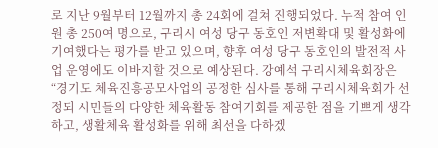로 지난 9월부터 12월까지 총 24회에 걸쳐 진행되었다. 누적 참여 인원 총 250여 명으로, 구리시 여성 당구 동호인 저변확대 및 활성화에 기여했다는 평가를 받고 있으며, 향후 여성 당구 동호인의 발전적 사업 운영에도 이바지할 것으로 예상된다. 강예석 구리시체육회장은 “경기도 체육진흥공모사업의 공정한 심사를 통해 구리시체육회가 선정되 시민들의 다양한 체육활동 참여기회를 제공한 점을 기쁘게 생각하고, 생활체육 활성화를 위해 최선을 다하겠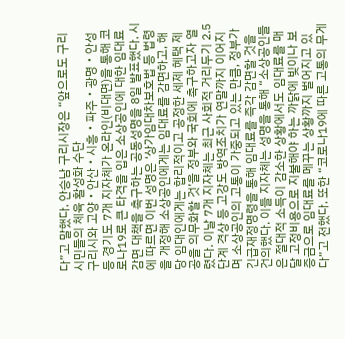다”고 말했다. 안승남 구리시장은 “앞으로도 구리시민들의 체육 활성화 수단
구리시와 고양‧안산‧시흥‧파주‧광명‧안성 등 경기도 7개 지자체가 온라인(비대면)을 통해 코로나19로 큰 타격을 입은 소상공인에 대한 임대료 감면 대책을 촉구하는 공동성명을 8일 발표했다. 시에 따르면 이번 성명은 ‘상가임대차보호법 등 법령을 개정해 소상공인에게는 임대료를 감면하고, 해당 임대인에게는 합리적이고 공정한 세제 혜택 제공을 의무화할 것’을 정부와 국회에 촉구하고자 열렸다. 이날 7개 지자체는 최근 사회적 거리두기 2.5단계 격상 등 고강도 방역조치가 연말까지 이어지며 소상공인의 고통이 가중되고 있는 만큼, 정부가 긴급재정명령을 통해 임대료를 즉각 감면할 것을 건의했다. 이들 지자체는 성명을 통해 “소상공인들은 절대적 소득이 감소한 상황에서도 임대료를 매달 고정비용으로 지불해야 하는 까닭에 빚이나 보증금으로 임대료를 메꾸는 상황까지 벌어지고 있다”고 전했다. 또한 “코로나19에 따른 고통의 무게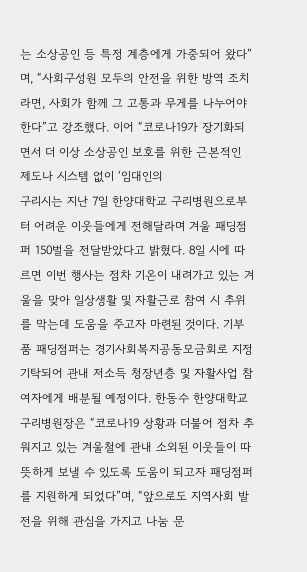는 소상공인 등 특정 계층에게 가중되어 왔다”며, “사회구성원 모두의 안전을 위한 방역 조치라면, 사회가 함께 그 고통과 무게를 나누어야 한다”고 강조했다. 이어 “코로나19가 장기화되면서 더 이상 소상공인 보호를 위한 근본적인 제도나 시스템 없이 ‘임대인의
구리시는 지난 7일 한양대학교 구리병원으로부터 어려운 이웃들에게 전해달라며 겨울 패딩점퍼 150벌을 전달받았다고 밝혔다. 8일 시에 따르면 이번 행사는 점차 기온이 내려가고 있는 겨울을 맞아 일상생활 및 자활근로 참여 시 추위를 막는데 도움을 주고자 마련된 것이다. 기부품 패딩점퍼는 경기사회복지공동모금회로 지정 기탁되어 관내 저소득 청장년층 및 자활사업 참여자에게 배분될 예정이다. 한동수 한양대학교 구리병원장은 “코로나19 상황과 더불어 점차 추워지고 있는 겨울철에 관내 소외된 이웃들이 따뜻하게 보낼 수 있도록 도움이 되고자 패딩점퍼를 지원하게 되었다”며, “앞으로도 지역사회 발전을 위해 관심을 가지고 나눔 문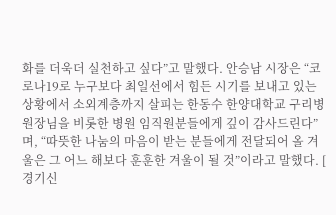화를 더욱더 실천하고 싶다”고 말했다. 안승남 시장은 “코로나19로 누구보다 최일선에서 힘든 시기를 보내고 있는 상황에서 소외계층까지 살피는 한동수 한양대학교 구리병원장님을 비롯한 병원 임직원분들에게 깊이 감사드린다”며, “따뜻한 나눔의 마음이 받는 분들에게 전달되어 올 겨울은 그 어느 해보다 훈훈한 겨울이 될 것”이라고 말했다. [ 경기신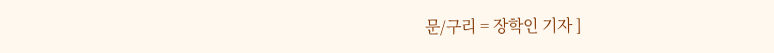문/구리 = 장학인 기자 ]